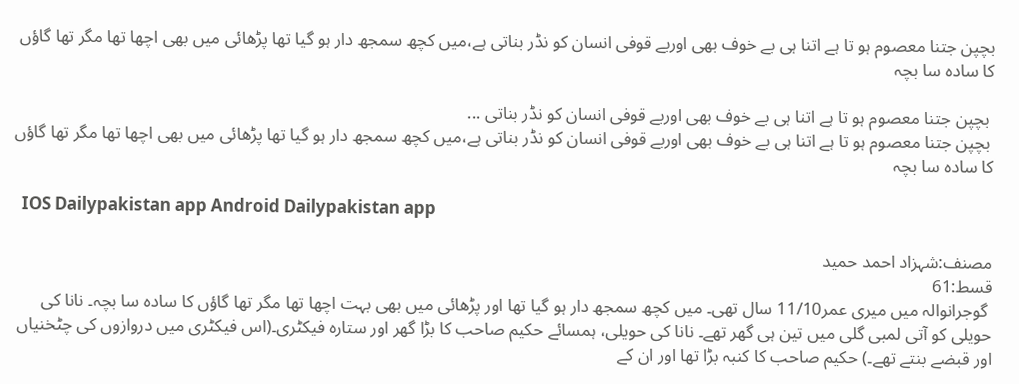بچپن جتنا معصوم ہو تا ہے اتنا ہی بے خوف بھی اوربے قوفی انسان کو نڈر بناتی ہے،میں کچھ سمجھ دار ہو گیا تھا پڑھائی میں بھی اچھا تھا مگر تھا گاؤں کا سادہ سا بچہ

 بچپن جتنا معصوم ہو تا ہے اتنا ہی بے خوف بھی اوربے قوفی انسان کو نڈر بناتی ...
 بچپن جتنا معصوم ہو تا ہے اتنا ہی بے خوف بھی اوربے قوفی انسان کو نڈر بناتی ہے،میں کچھ سمجھ دار ہو گیا تھا پڑھائی میں بھی اچھا تھا مگر تھا گاؤں کا سادہ سا بچہ

  IOS Dailypakistan app Android Dailypakistan app

مصنف:شہزاد احمد حمید
قسط:61
 گوجرانوالہ میں میری عمر11/10 سال تھی۔ میں کچھ سمجھ دار ہو گیا تھا اور پڑھائی میں بھی بہت اچھا تھا مگر تھا گاؤں کا سادہ سا بچہ۔ نانا کی حویلی کو آتی لمبی گلی میں تین ہی گھر تھے۔ نانا کی حویلی، ہمسائے حکیم صاحب کا بڑا گھر اور ستارہ فیکٹری۔(اس فیکٹری میں دروازوں کی چٹخنیاں اور قبضے بنتے تھے۔) حکیم صاحب کا کنبہ بڑا تھا اور ان کے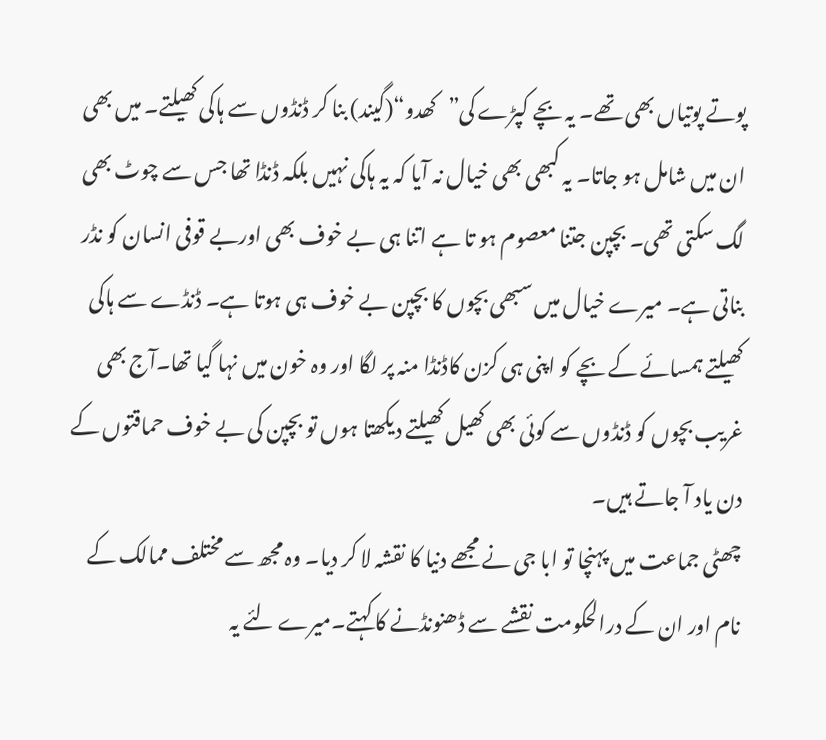پوتے پوتیاں بھی تھے۔ یہ بچے کپڑے کی”کھدو“(گیند) بنا کر ڈنڈوں سے ہاکی کھیلتے۔ میں بھی ان میں شامل ہو جاتا۔ یہ کبھی بھی خیال نہ آیا کہ یہ ہاکی نہیں بلکہ ڈنڈا تھا جس سے چوٹ بھی لگ سکتی تھی۔ بچپن جتنا معصوم ہو تا ہے اتنا ہی بے خوف بھی اوربے قوفی انسان کو نڈر بناتی ہے۔ میرے خیال میں سبھی بچوں کا بچپن بے خوف ہی ہوتا ہے۔ ڈنڈے سے ہاکی کھیلتے ہمسائے کے بچے کو اپنی ہی کزن کاڈنڈا منہ پر لگا اور وہ خون میں نہا گیا تھا۔آج بھی غریب بچوں کو ڈنڈوں سے کوئی بھی کھیل کھیلتے دیکھتا ہوں تو بچپن کی بے خوف حماقتوں کے دن یاد آ جاتے ہیں۔
چھٹی جماعت میں پہنچا تو ابا جی نے مجھے دنیا کا نقشہ لا کر دیا۔ وہ مجھ سے مختلف ممالک کے نام اور ان کے درالحکومت نقشے سے ڈھنونڈنے کا کہتے۔میرے لئے یہ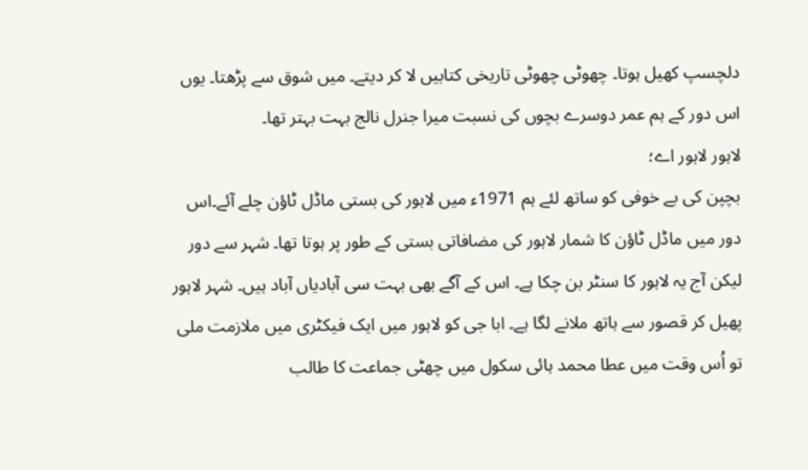دلچسپ کھیل ہوتا۔ چھوٹی چھوٹی تاریخی کتابیں لا کر دیتے۔ میں شوق سے پڑھتا۔ یوں اس دور کے ہم عمر دوسرے بچوں کی نسبت میرا جنرل نالج بہت بہتر تھا۔
لاہور لاہور اے؛
بچپن کی بے خوفی کو ساتھ لئے ہم 1971ء میں لاہور کی بستی ماڈل ٹاؤن چلے آئے۔اس دور میں ماڈل ٹاؤن کا شمار لاہور کی مضافاتی بستی کے طور پر ہوتا تھا۔ شہر سے دور لیکن آج یہ لاہور کا سنٹر بن چکا ہے۔ اس کے آگے بھی بہت سی آبادیاں آباد ہیں۔ شہر لاہور پھیل کر قصور سے ہاتھ ملانے لگا ہے۔ ابا جی کو لاہور میں ایک فیکٹری میں ملازمت ملی تو اُس وقت میں عطا محمد ہائی سکول میں چھٹی جماعت کا طالب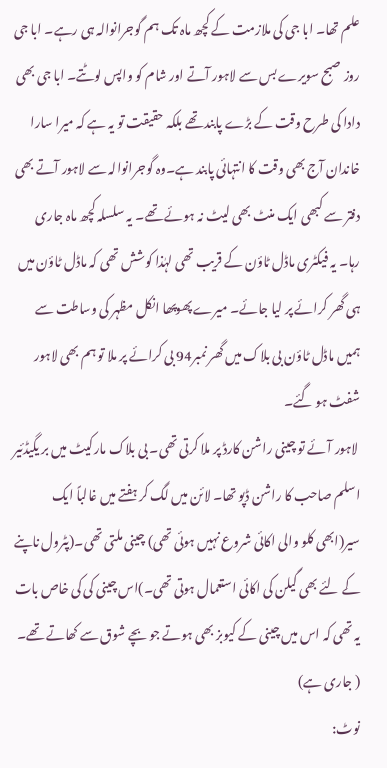علم تھا۔ ابا جی کی ملازمت کے کچھ ماہ تک ہم گوجرانوالہ ہی رہے۔ ابا جی روز صبح سویرے بس سے لاہور آتے اور شام کو واپس لوٹتے۔ ابا جی بھی دادا کی طرح وقت کے بڑے پابند تھے بلکہ حقیقت تو یہ ہے کہ میرا سارا خاندان آج بھی وقت کا انتہائی پابند ہے۔وہ گوجرانوالہ سے لاہور آتے بھی دفتر سے کبھی ایک منٹ بھی لیٹ نہ ہوئے تھے۔ یہ سلسلہ کچھ ماہ جاری رہا۔ یہ فیکٹری ماڈل ٹاؤن کے قریب تھی لہٰذا کوشش تھی کہ ماڈل ٹاؤن میں ہی گھر کرائے پر لیا جائے۔ میرے پھوپھا انکل مظہر کی وساطت سے ہمیں ماڈل ٹاؤن بی بلاک میں گھر نمبر94 بی کرائے پر ملا تو ہم بھی لاہور شفٹ ہو گئے۔
 لاہور آئے تو چینی راشن کارڈ پر ملا کرتی تھی۔ بی بلاک مارکیٹ میں بر یگیڈئیر اسلم صاحب کا راشن ڈپو تھا۔ لائن میں لگ کر ہفتے میں غالباً ایک سیر(ابھی کلو والی اکائی شروع نہیں ہوئی تھی) چینی ملتی تھی۔(پٹرول ناپنے کے لئے بھی گیلن کی اکائی استعمال ہوتی تھی۔)اس چینی کی کی خاص بات یہ تھی کہ اس میں چینی کے کیوبز بھی ہوتے جو بچے شوق سے کھاتے تھے۔
( جاری ہے)
نوٹ: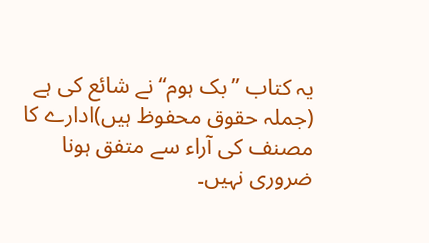یہ کتاب ”بک ہوم“ نے شائع کی ہے (جملہ حقوق محفوظ ہیں)ادارے کا مصنف کی آراء سے متفق ہونا ضروری نہیں۔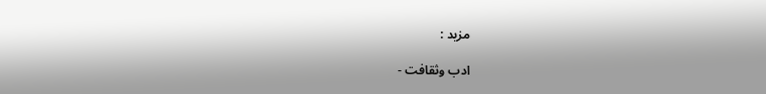مزید :

ادب وثقافت -